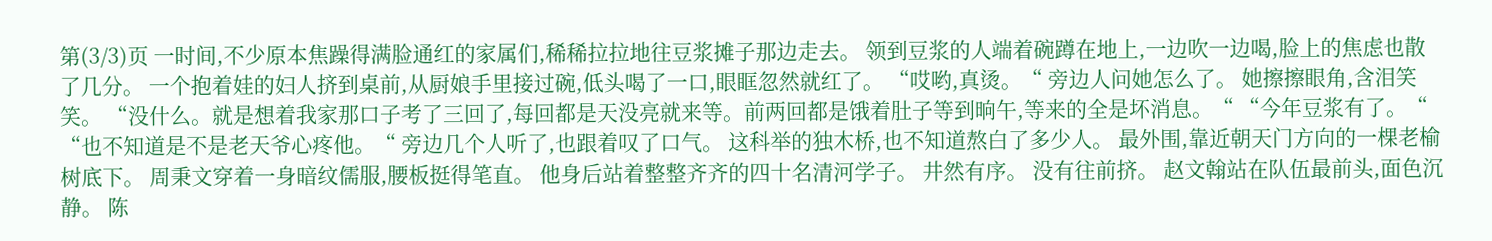第(3/3)页 一时间,不少原本焦躁得满脸通红的家属们,稀稀拉拉地往豆浆摊子那边走去。 领到豆浆的人端着碗蹲在地上,一边吹一边喝,脸上的焦虑也散了几分。 一个抱着娃的妇人挤到桌前,从厨娘手里接过碗,低头喝了一口,眼眶忽然就红了。 “哎哟,真烫。“ 旁边人问她怎么了。 她擦擦眼角,含泪笑笑。 “没什么。就是想着我家那口子考了三回了,每回都是天没亮就来等。前两回都是饿着肚子等到晌午,等来的全是坏消息。“ “今年豆浆有了。“ “也不知道是不是老天爷心疼他。“ 旁边几个人听了,也跟着叹了口气。 这科举的独木桥,也不知道熬白了多少人。 最外围,靠近朝天门方向的一棵老榆树底下。 周秉文穿着一身暗纹儒服,腰板挺得笔直。 他身后站着整整齐齐的四十名清河学子。 井然有序。 没有往前挤。 赵文翰站在队伍最前头,面色沉静。 陈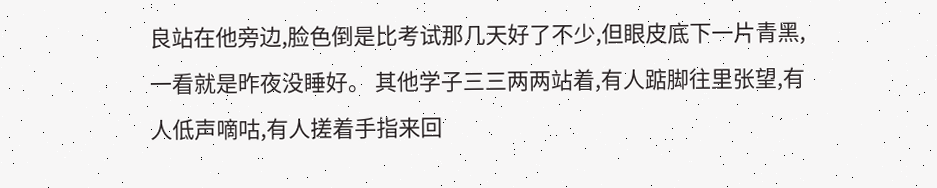良站在他旁边,脸色倒是比考试那几天好了不少,但眼皮底下一片青黑,一看就是昨夜没睡好。 其他学子三三两两站着,有人踮脚往里张望,有人低声嘀咕,有人搓着手指来回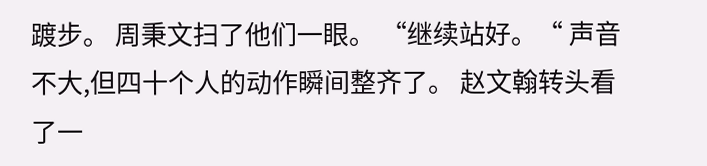踱步。 周秉文扫了他们一眼。 “继续站好。“ 声音不大,但四十个人的动作瞬间整齐了。 赵文翰转头看了一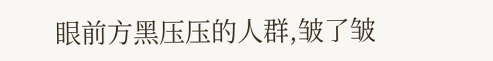眼前方黑压压的人群,皱了皱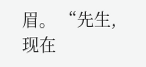眉。 “先生,现在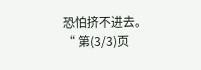恐怕挤不进去。“ 第(3/3)页